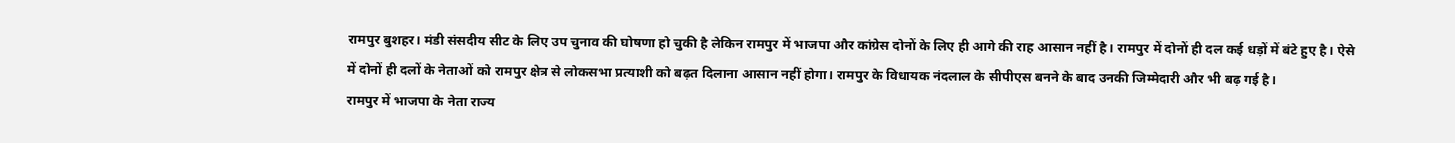रामपुर बुशहर। मंडी संसदीय सीट के लिए उप चुनाव की घोषणा हो चुकी है लेकिन रामपुर में भाजपा और कांग्रेस दोनों के लिए ही आगे की राह आसान नहीं है। रामपुर में दोनों ही दल कई धड़ों में बंटे हुए है। ऐसे में दोनों ही दलों के नेताओं को रामपुर क्षेत्र से लोकसभा प्रत्याशी को बढ़त दिलाना आसान नहीं होगा। रामपुर के विधायक नंदलाल के सीपीएस बनने के बाद उनकी जिम्मेदारी और भी बढ़ गई है।
रामपुर में भाजपा के नेता राज्य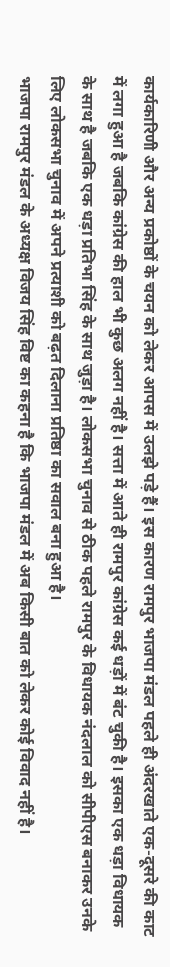कार्यकारिणी और अन्य प्रकोष्ठों के चयन को लेकर आपस में उलझे पड़े हैं। इस कारण रामपुर भाजपा मंडल पहले ही अंदरखाते एक-दूसरे की काट में लगा हुआ है जबकि कांग्रेस की हाल भी कुछ अलग नहीं है। सत्ता में आते ही रामपुर कांग्रेस कई धड़ों में बंट चुकी है। इसका एक धड़ा विधायक के साथ है जबकि एक धड़ा प्रतिभा सिंह के साथ जुड़ा है। लोकसभा चुनाव से ठीक पहले रामपुर के विधायक नंदलाल को सीपीएस बनाकर उनके लिए लोकसभा चुनाव में अपने प्रत्याशी को बढ़त दिलाना प्रतिष्ठा का सवाल बना हुआ है।
भाजपा रामपुर मंडल के अध्यक्ष विजय सिंह विष्ट का कहना है कि भाजपा मंडल में अब किसी बात को लेकर कोई विवाद नहीं है।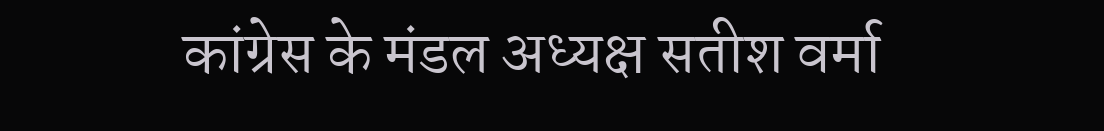कांग्रेस के मंडल अध्यक्ष सतीश वर्मा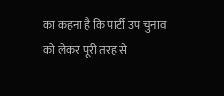का कहना है कि पार्टी उप चुनाव को लेकर पूरी तरह से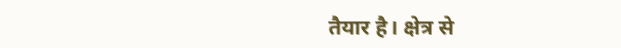तैयार है। क्षेत्र से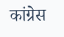कांग्रेस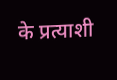के प्रत्याशी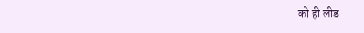को ही लीड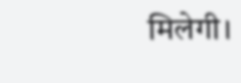मिलेगी।